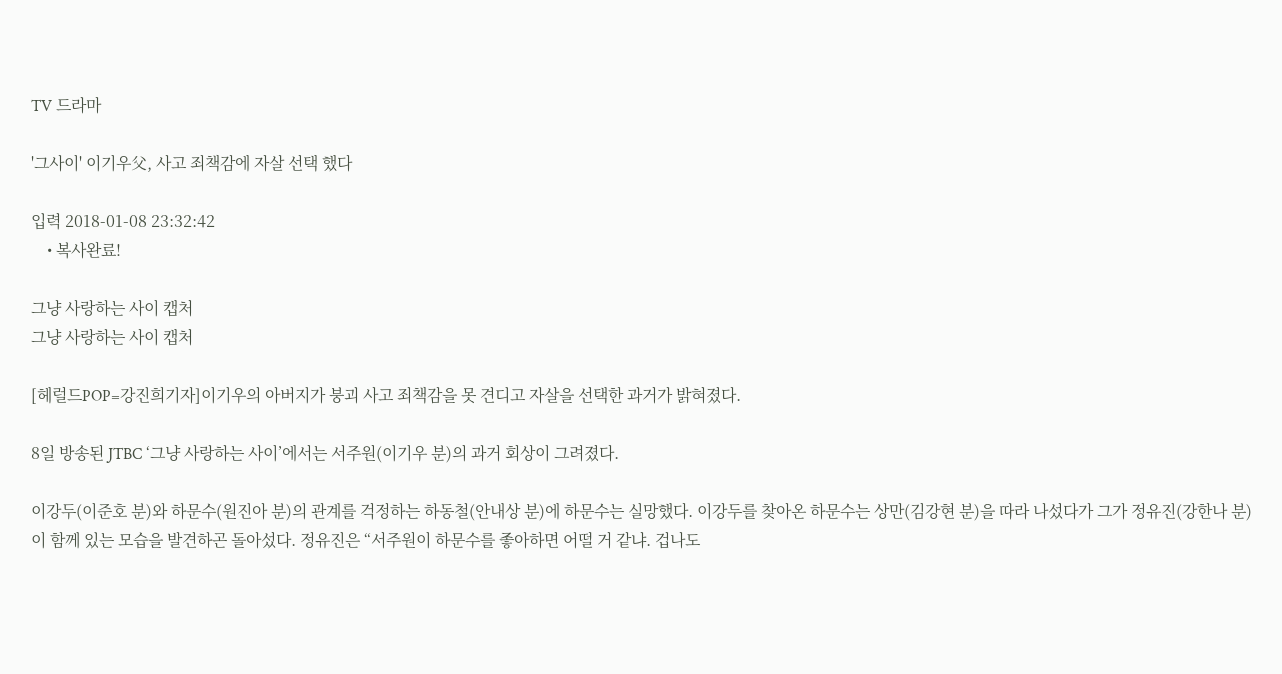TV 드라마

'그사이' 이기우父, 사고 죄책감에 자살 선택 했다

입력 2018-01-08 23:32:42
    • 복사완료!

그냥 사랑하는 사이 캡처
그냥 사랑하는 사이 캡처

[헤럴드POP=강진희기자]이기우의 아버지가 붕괴 사고 죄책감을 못 견디고 자살을 선택한 과거가 밝혀졌다.

8일 방송된 JTBC ‘그냥 사랑하는 사이’에서는 서주원(이기우 분)의 과거 회상이 그려졌다.

이강두(이준호 분)와 하문수(원진아 분)의 관계를 걱정하는 하동철(안내상 분)에 하문수는 실망했다. 이강두를 찾아온 하문수는 상만(김강현 분)을 따라 나섰다가 그가 정유진(강한나 분)이 함께 있는 모습을 발견하곤 돌아섰다. 정유진은 “서주원이 하문수를 좋아하면 어떨 거 같냐. 겁나도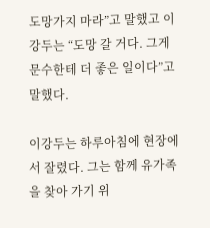도망가지 마라”고 말했고 이강두는 “도망 갈 거다. 그게 문수한테 더 좋은 일이다”고 말했다.

이강두는 하루아침에 현장에서 잘렸다. 그는 함께 유가족을 찾아 가기 위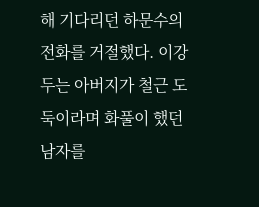해 기다리던 하문수의 전화를 거절했다. 이강두는 아버지가 철근 도둑이라며 화풀이 했던 남자를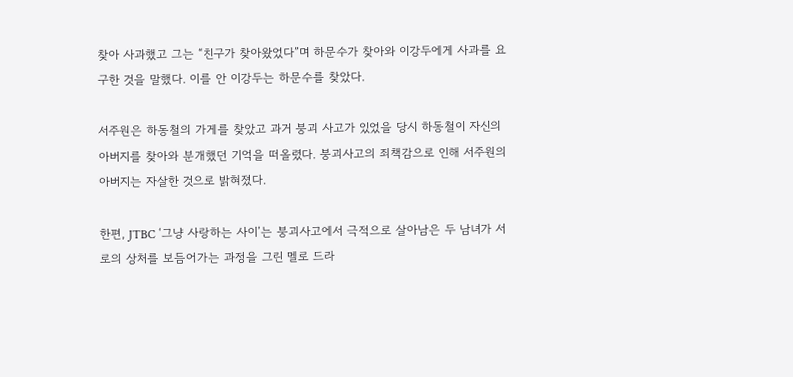찾아 사과했고 그는 “친구가 찾아왔었다”며 하문수가 찾아와 이강두에게 사과를 요구한 것을 말했다. 이를 안 이강두는 하문수를 찾았다.

서주원은 하동철의 가게를 찾았고 과거 붕괴 사고가 있었을 당시 하동철이 자신의 아버지를 찾아와 분개했던 기억을 떠올렸다. 붕괴사고의 죄책감으로 인해 서주원의 아버지는 자살한 것으로 밝혀졌다.

한편, JTBC ‘그냥 사랑하는 사이’는 붕괴사고에서 극적으로 살아남은 두 남녀가 서로의 상처를 보듬어가는 과정을 그린 멜로 드라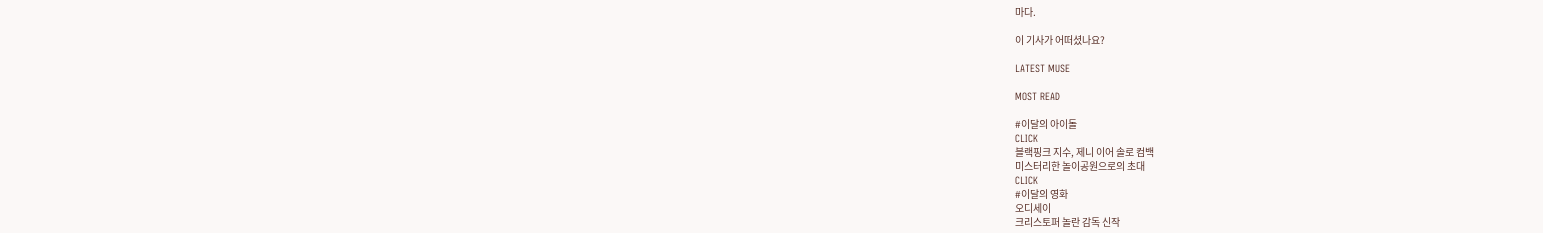마다.

이 기사가 어떠셨나요?

LATEST MUSE

MOST READ

#이달의 아이돌
CLICK
블랙핑크 지수, 제니 이어 솔로 컴백
미스터리한 놀이공원으로의 초대
CLICK
#이달의 영화
오디세이
크리스토퍼 놀란 감독 신작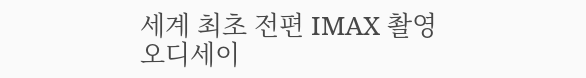세계 최초 전편 IMAX 촬영
오디세이